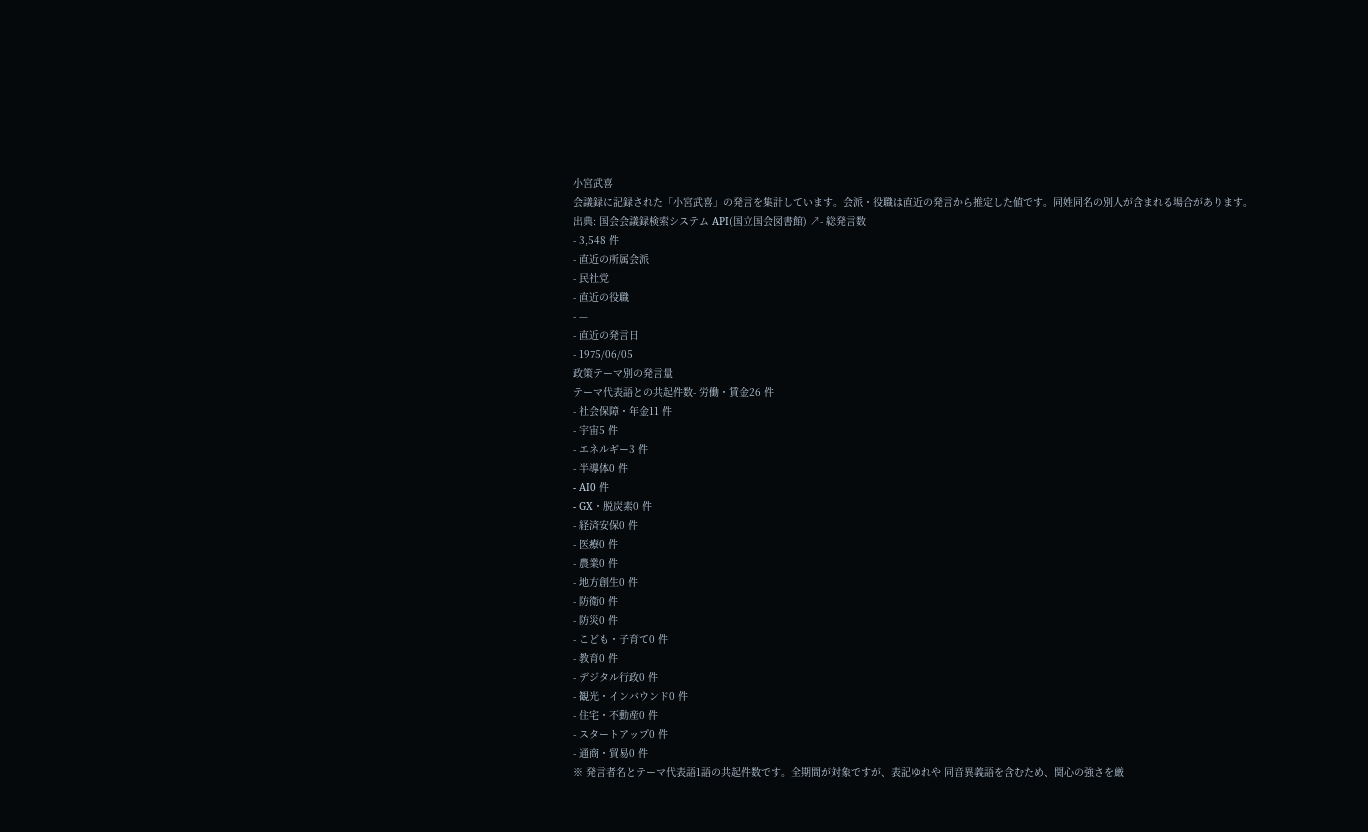小宮武喜
会議録に記録された「小宮武喜」の発言を集計しています。会派・役職は直近の発言から推定した値です。同姓同名の別人が含まれる場合があります。
出典: 国会会議録検索システム API(国立国会図書館) ↗- 総発言数
- 3,548 件
- 直近の所属会派
- 民社党
- 直近の役職
- —
- 直近の発言日
- 1975/06/05
政策テーマ別の発言量
テーマ代表語との共起件数- 労働・賃金26 件
- 社会保障・年金11 件
- 宇宙5 件
- エネルギー3 件
- 半導体0 件
- AI0 件
- GX・脱炭素0 件
- 経済安保0 件
- 医療0 件
- 農業0 件
- 地方創生0 件
- 防衛0 件
- 防災0 件
- こども・子育て0 件
- 教育0 件
- デジタル行政0 件
- 観光・インバウンド0 件
- 住宅・不動産0 件
- スタートアップ0 件
- 通商・貿易0 件
※ 発言者名とテーマ代表語1語の共起件数です。全期間が対象ですが、表記ゆれや 同音異義語を含むため、関心の強さを厳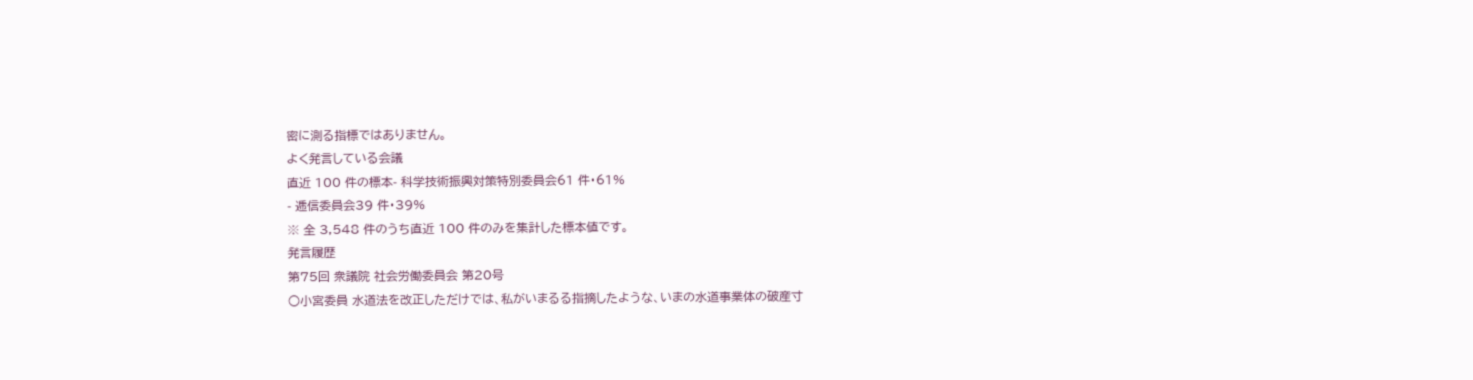密に測る指標ではありません。
よく発言している会議
直近 100 件の標本- 科学技術振興対策特別委員会61 件・61%
- 逓信委員会39 件・39%
※ 全 3,548 件のうち直近 100 件のみを集計した標本値です。
発言履歴
第75回 衆議院 社会労働委員会 第20号
○小宮委員 水道法を改正しただけでは、私がいまるる指摘したような、いまの水道事業体の破産寸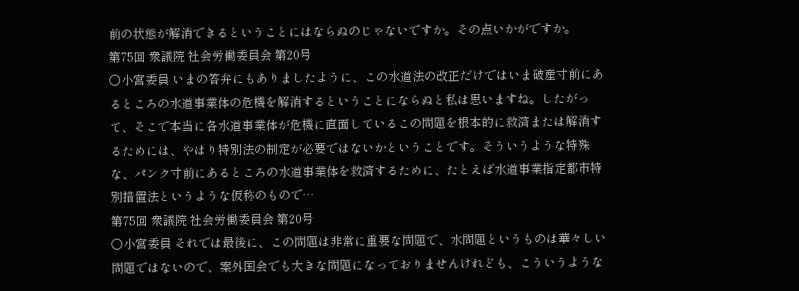前の状態が解消できるということにはならぬのじゃないですか。その点いかがですか。
第75回 衆議院 社会労働委員会 第20号
○小宮委員 いまの答弁にもありましたように、この水道法の改正だけではいま破産寸前にあるところの水道事業体の危機を解消するということにならぬと私は思いますね。したがって、そこで本当に各水道事業体が危機に直面しているこの問題を根本的に救済または解消するためには、やはり特別法の制定が必要ではないかということです。そういうような特殊な、パンク寸前にあるところの水道事業体を救済するために、たとえば水道事業指定都市特別措置法というような仮称のもので…
第75回 衆議院 社会労働委員会 第20号
○小宮委員 それでは最後に、この問題は非常に重要な問題で、水問題というものは華々しい問題ではないので、案外国会でも大きな問題になっておりませんけれども、こういうような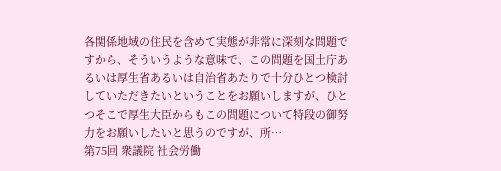各関係地域の住民を含めて実態が非常に深刻な問題ですから、そういうような意味で、この問題を国土庁あるいは厚生省あるいは自治省あたりで十分ひとつ検討していただきたいということをお願いしますが、ひとつそこで厚生大臣からもこの問題について特段の御努力をお願いしたいと思うのですが、所…
第75回 衆議院 社会労働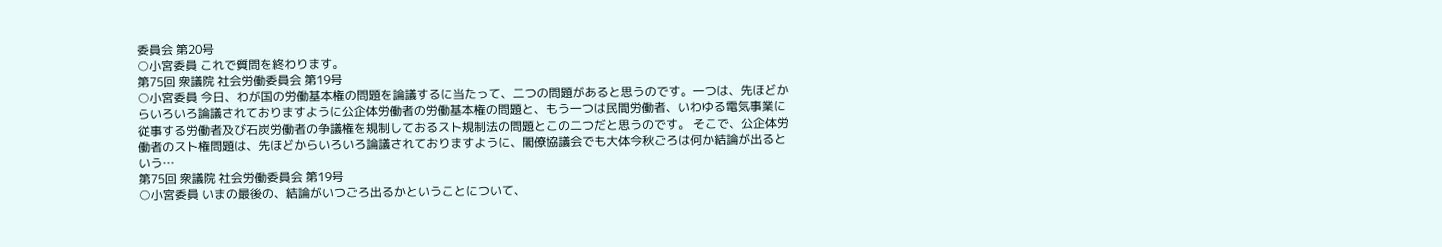委員会 第20号
○小宮委員 これで質問を終わります。
第75回 衆議院 社会労働委員会 第19号
○小宮委員 今日、わが国の労働基本権の問題を論議するに当たって、二つの問題があると思うのです。一つは、先ほどからいろいろ論議されておりますように公企体労働者の労働基本権の問題と、もう一つは民間労働者、いわゆる電気事業に従事する労働者及び石炭労働者の争議権を規制しておるスト規制法の問題とこの二つだと思うのです。 そこで、公企体労働者のスト権問題は、先ほどからいろいろ論議されておりますように、閣僚協議会でも大体今秋ごろは何か結論が出るという…
第75回 衆議院 社会労働委員会 第19号
○小宮委員 いまの最後の、結論がいつごろ出るかということについて、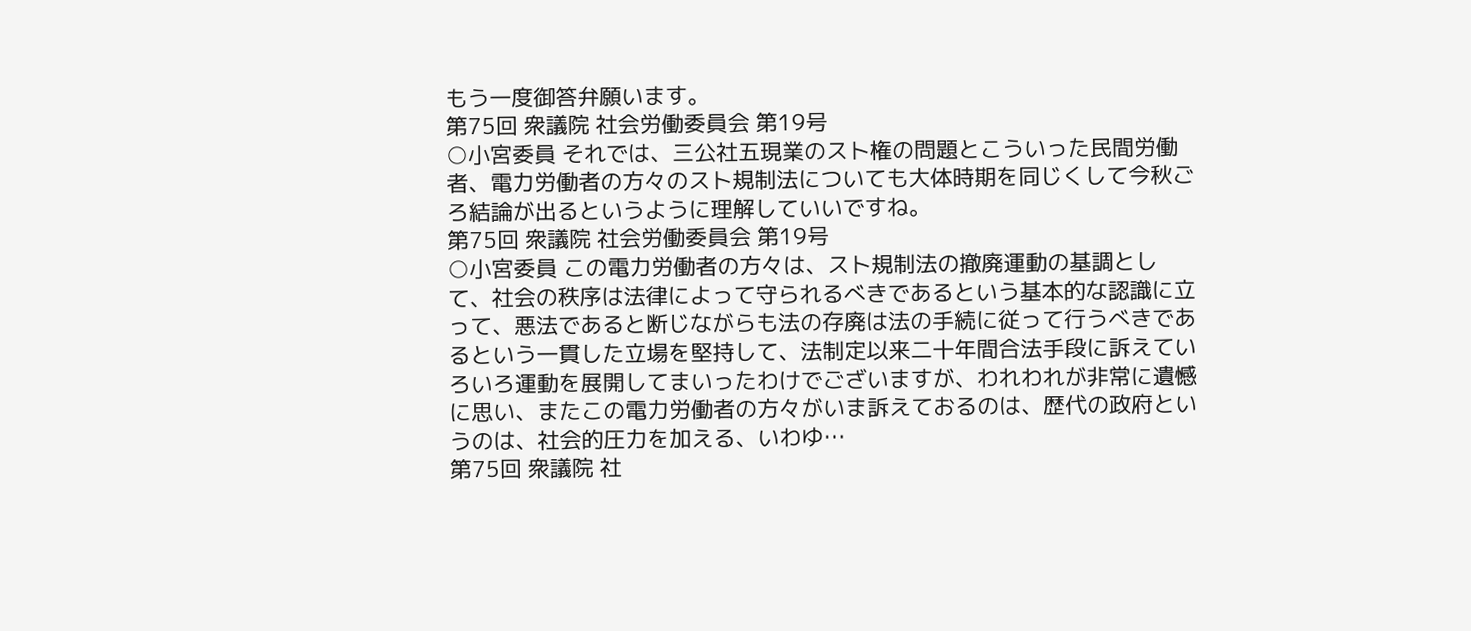もう一度御答弁願います。
第75回 衆議院 社会労働委員会 第19号
○小宮委員 それでは、三公社五現業のスト権の問題とこういった民間労働者、電力労働者の方々のスト規制法についても大体時期を同じくして今秋ごろ結論が出るというように理解していいですね。
第75回 衆議院 社会労働委員会 第19号
○小宮委員 この電力労働者の方々は、スト規制法の撤廃運動の基調として、社会の秩序は法律によって守られるべきであるという基本的な認識に立って、悪法であると断じながらも法の存廃は法の手続に従って行うべきであるという一貫した立場を堅持して、法制定以来二十年間合法手段に訴えていろいろ運動を展開してまいったわけでございますが、われわれが非常に遺憾に思い、またこの電力労働者の方々がいま訴えておるのは、歴代の政府というのは、社会的圧力を加える、いわゆ…
第75回 衆議院 社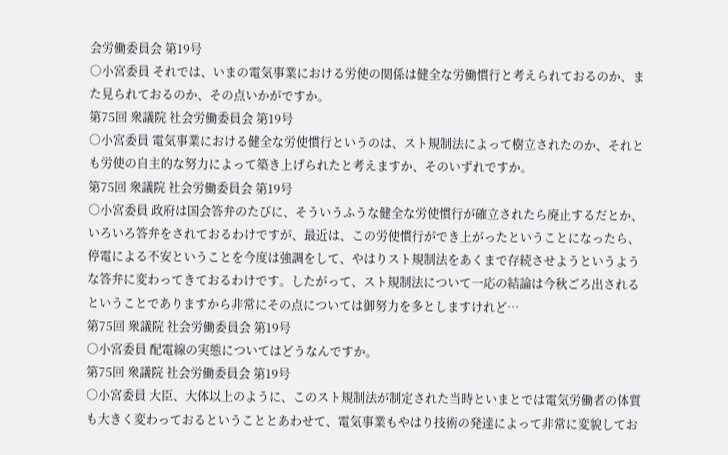会労働委員会 第19号
○小宮委員 それでは、いまの電気事業における労使の関係は健全な労働慣行と考えられておるのか、また見られておるのか、その点いかがですか。
第75回 衆議院 社会労働委員会 第19号
○小宮委員 電気事業における健全な労使慣行というのは、スト規制法によって樹立されたのか、それとも労使の自主的な努力によって築き上げられたと考えますか、そのいずれですか。
第75回 衆議院 社会労働委員会 第19号
○小宮委員 政府は国会答弁のたびに、そういうふうな健全な労使慣行が確立されたら廃止するだとか、いろいろ答弁をされておるわけですが、最近は、この労使慣行ができ上がったということになったら、停電による不安ということを今度は強調をして、やはりスト規制法をあくまで存続させようというような答弁に変わってきておるわけです。したがって、スト規制法について一応の結論は今秋ごろ出されるということでありますから非常にその点については御努力を多としますけれど…
第75回 衆議院 社会労働委員会 第19号
○小宮委員 配電線の実態についてはどうなんですか。
第75回 衆議院 社会労働委員会 第19号
○小宮委員 大臣、大体以上のように、このスト規制法が制定された当時といまとでは電気労働者の体質も大きく変わっておるということとあわせて、電気事業もやはり技術の発達によって非常に変貌してお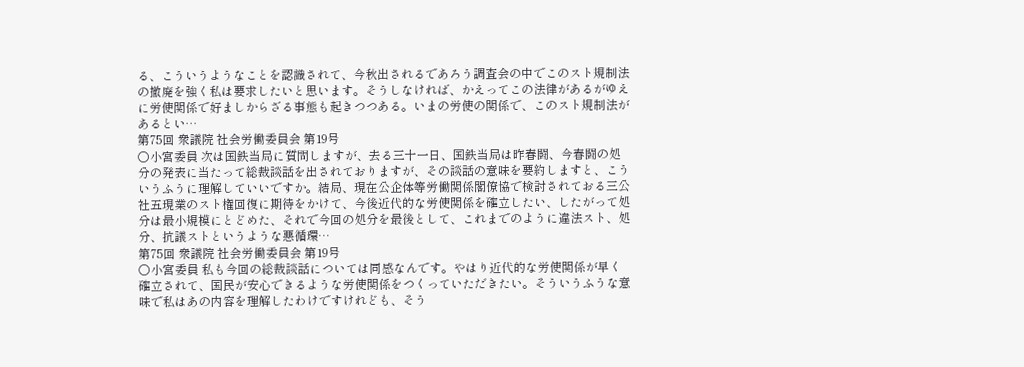る、こういうようなことを認識されて、今秋出されるであろう調査会の中でこのスト規制法の撤廃を強く私は要求したいと思います。そうしなければ、かえってこの法律があるがゆえに労使関係で好ましからざる事態も起きつつある。いまの労使の関係で、このスト規制法があるとい…
第75回 衆議院 社会労働委員会 第19号
○小宮委員 次は国鉄当局に質問しますが、去る三十一日、国鉄当局は昨春闘、今春闘の処分の発表に当たって総裁談話を出されておりますが、その談話の意味を要約しますと、こういうふうに理解していいですか。結局、現在公企体等労働関係閣僚協で検討されておる三公社五現業のスト権回復に期待をかけて、今後近代的な労使関係を確立したい、したがって処分は最小規模にとどめた、それで今回の処分を最後として、これまでのように違法スト、処分、抗議ストというような悪循環…
第75回 衆議院 社会労働委員会 第19号
○小宮委員 私も今回の総裁談話については同感なんです。やはり近代的な労使関係が早く確立されて、国民が安心できるような労使関係をつくっていただきたい。そういうふうな意味で私はあの内容を理解したわけですけれども、そう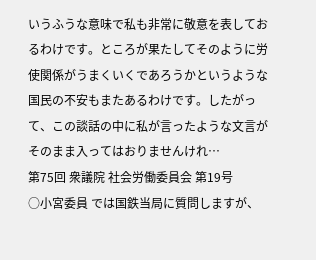いうふうな意味で私も非常に敬意を表しておるわけです。ところが果たしてそのように労使関係がうまくいくであろうかというような国民の不安もまたあるわけです。したがって、この談話の中に私が言ったような文言がそのまま入ってはおりませんけれ…
第75回 衆議院 社会労働委員会 第19号
○小宮委員 では国鉄当局に質問しますが、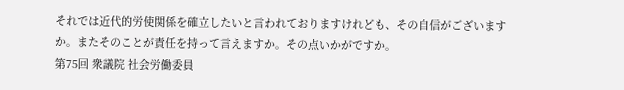それでは近代的労使関係を確立したいと言われておりますけれども、その自信がございますか。またそのことが責任を持って言えますか。その点いかがですか。
第75回 衆議院 社会労働委員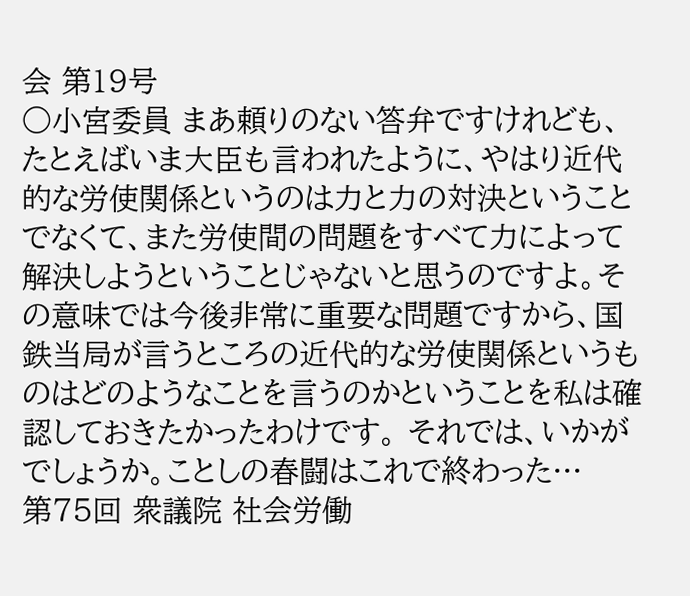会 第19号
○小宮委員 まあ頼りのない答弁ですけれども、たとえばいま大臣も言われたように、やはり近代的な労使関係というのは力と力の対決ということでなくて、また労使間の問題をすべて力によって解決しようということじゃないと思うのですよ。その意味では今後非常に重要な問題ですから、国鉄当局が言うところの近代的な労使関係というものはどのようなことを言うのかということを私は確認しておきたかったわけです。 それでは、いかがでしょうか。ことしの春闘はこれで終わった…
第75回 衆議院 社会労働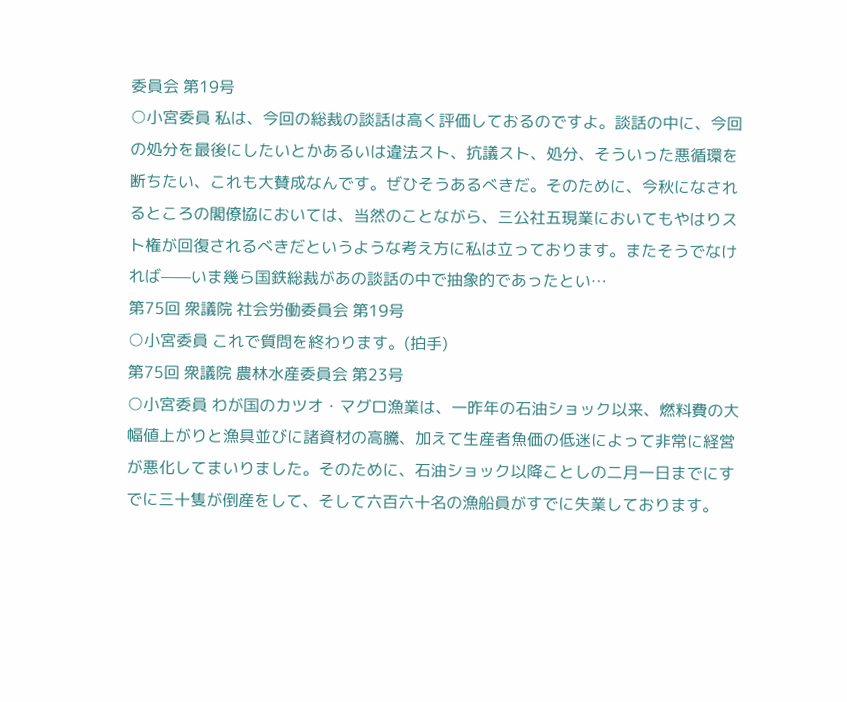委員会 第19号
○小宮委員 私は、今回の総裁の談話は高く評価しておるのですよ。談話の中に、今回の処分を最後にしたいとかあるいは違法スト、抗議スト、処分、そういった悪循環を断ちたい、これも大賛成なんです。ぜひそうあるべきだ。そのために、今秋になされるところの閣僚協においては、当然のことながら、三公社五現業においてもやはりスト権が回復されるべきだというような考え方に私は立っております。またそうでなければ——いま幾ら国鉄総裁があの談話の中で抽象的であったとい…
第75回 衆議院 社会労働委員会 第19号
○小宮委員 これで質問を終わります。(拍手)
第75回 衆議院 農林水産委員会 第23号
○小宮委員 わが国のカツオ・マグロ漁業は、一昨年の石油ショック以来、燃料費の大幅値上がりと漁具並びに諸資材の高騰、加えて生産者魚価の低迷によって非常に経営が悪化してまいりました。そのために、石油ショック以降ことしの二月一日までにすでに三十隻が倒産をして、そして六百六十名の漁船員がすでに失業しております。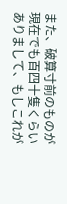また、破算寸前のものが現在でも百四十隻くらいありまして、もしこれが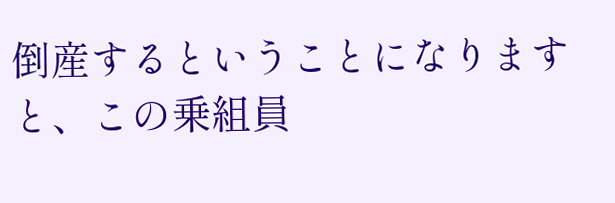倒産するということになりますと、この乗組員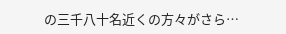の三千八十名近くの方々がさら…